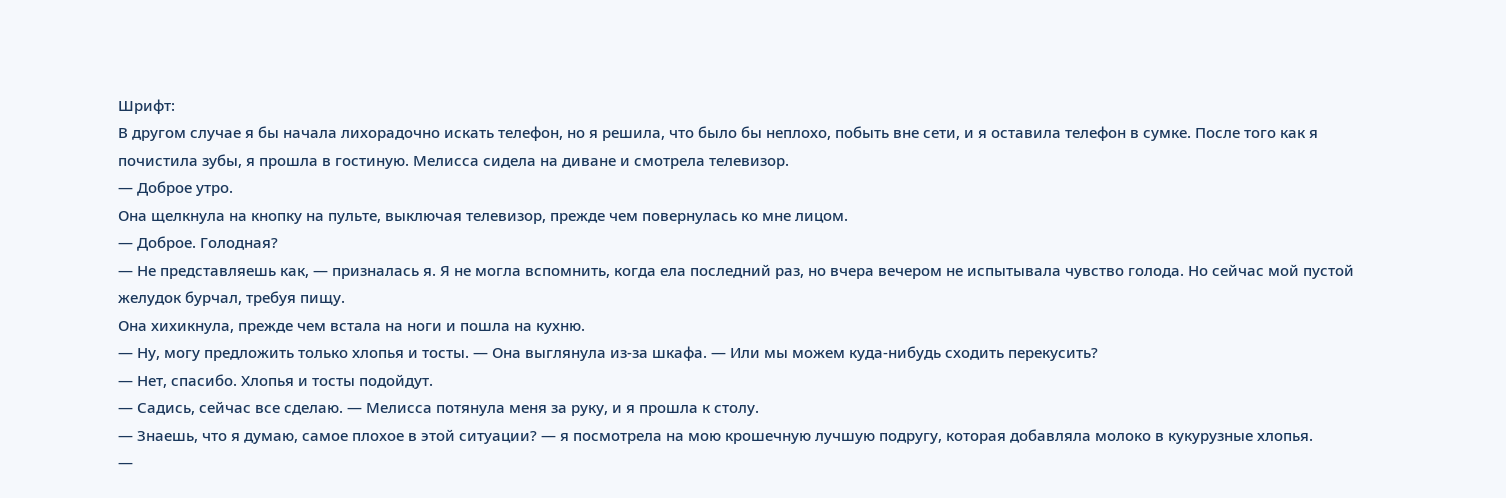Шрифт:
В другом случае я бы начала лихорадочно искать телефон, но я решила, что было бы неплохо, побыть вне сети, и я оставила телефон в сумке. После того как я почистила зубы, я прошла в гостиную. Мелисса сидела на диване и смотрела телевизор.
— Доброе утро.
Она щелкнула на кнопку на пульте, выключая телевизор, прежде чем повернулась ко мне лицом.
— Доброе. Голодная?
— Не представляешь как, — призналась я. Я не могла вспомнить, когда ела последний раз, но вчера вечером не испытывала чувство голода. Но сейчас мой пустой желудок бурчал, требуя пищу.
Она хихикнула, прежде чем встала на ноги и пошла на кухню.
— Ну, могу предложить только хлопья и тосты. — Она выглянула из-за шкафа. — Или мы можем куда-нибудь сходить перекусить?
— Нет, спасибо. Хлопья и тосты подойдут.
— Садись, сейчас все сделаю. — Мелисса потянула меня за руку, и я прошла к столу.
— Знаешь, что я думаю, самое плохое в этой ситуации? — я посмотрела на мою крошечную лучшую подругу, которая добавляла молоко в кукурузные хлопья.
—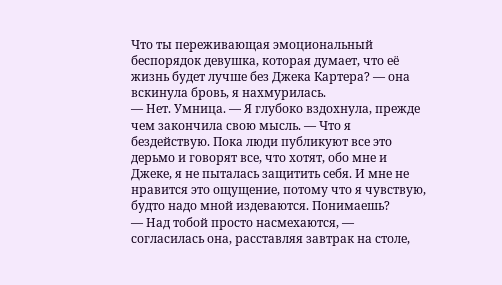Что ты переживающая эмоциональный беспорядок девушка, которая думает, что её жизнь будет лучше без Джека Картера? — она вскинула бровь, я нахмурилась.
— Нет. Умница. — Я глубоко вздохнула, прежде чем закончила свою мысль. — Что я бездействую. Пока люди публикуют все это дерьмо и говорят все, что хотят, обо мне и Джеке, я не пыталась защитить себя. И мне не нравится это ощущение, потому что я чувствую, будто надо мной издеваются. Понимаешь?
— Над тобой просто насмехаются, — согласилась она, расставляя завтрак на столе,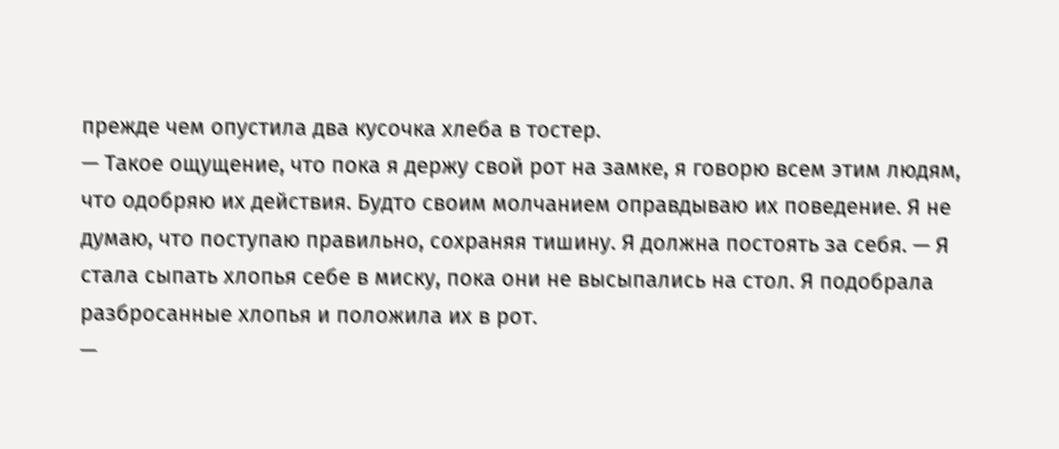прежде чем опустила два кусочка хлеба в тостер.
— Такое ощущение, что пока я держу свой рот на замке, я говорю всем этим людям, что одобряю их действия. Будто своим молчанием оправдываю их поведение. Я не думаю, что поступаю правильно, сохраняя тишину. Я должна постоять за себя. — Я стала сыпать хлопья себе в миску, пока они не высыпались на стол. Я подобрала разбросанные хлопья и положила их в рот.
—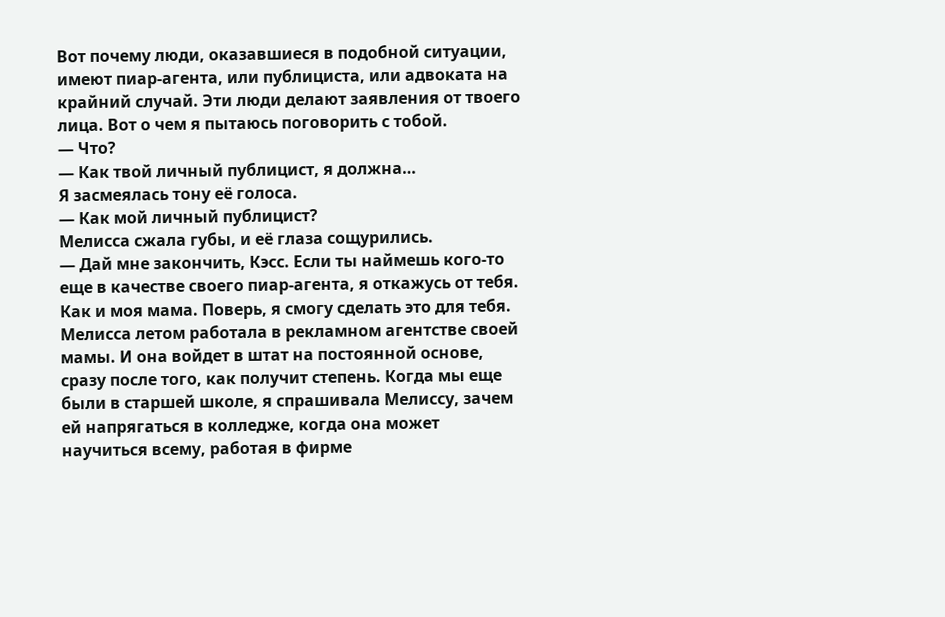Вот почему люди, оказавшиеся в подобной ситуации, имеют пиар-агента, или публициста, или адвоката на крайний случай. Эти люди делают заявления от твоего лица. Вот о чем я пытаюсь поговорить с тобой.
— Что?
— Как твой личный публицист, я должна…
Я засмеялась тону её голоса.
— Как мой личный публицист?
Мелисса сжала губы, и её глаза сощурились.
— Дай мне закончить, Кэсс. Если ты наймешь кого-то еще в качестве своего пиар-агента, я откажусь от тебя. Как и моя мама. Поверь, я смогу сделать это для тебя.
Мелисса летом работала в рекламном агентстве своей мамы. И она войдет в штат на постоянной основе, сразу после того, как получит степень. Когда мы еще были в старшей школе, я спрашивала Мелиссу, зачем ей напрягаться в колледже, когда она может научиться всему, работая в фирме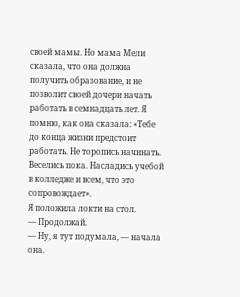своей мамы. Но мама Мели сказала, что она должна получить образование, и не позволит своей дочери начать работать в семнадцать лет. Я помню, как она сказала: «Тебе до конца жизни предстоит работать. Не торопись начинать. Веселись пока. Насладись учебой в колледже и всем, что это сопровождает».
Я положила локти на стол.
— Продолжай.
— Ну, я тут подумала, — начала она.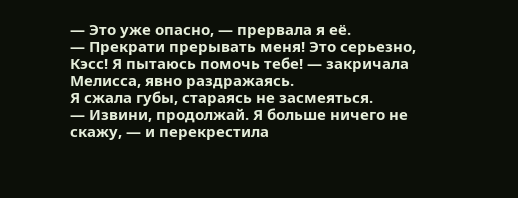— Это уже опасно, — прервала я её.
— Прекрати прерывать меня! Это серьезно, Кэсс! Я пытаюсь помочь тебе! — закричала Мелисса, явно раздражаясь.
Я сжала губы, стараясь не засмеяться.
— Извини, продолжай. Я больше ничего не скажу, — и перекрестила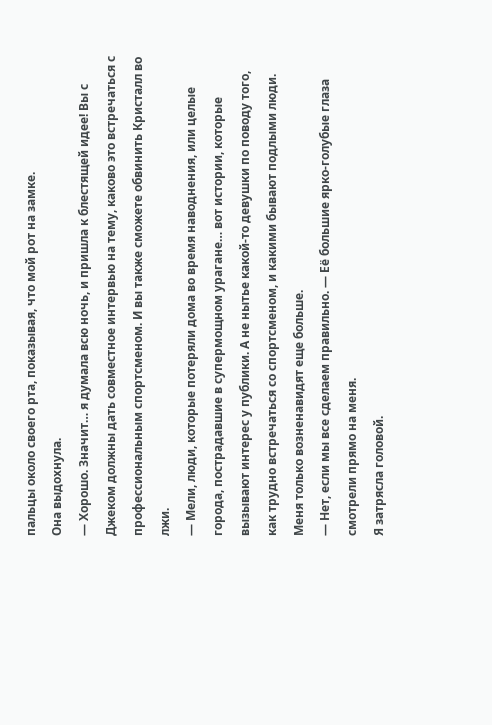пальцы около своего рта, показывая, что мой рот на замке.
Она выдохнула.
— Хорошо. Значит… я думала всю ночь, и пришла к блестящей идее! Вы с Джеком должны дать совместное интервью на тему, каково это встречаться с профессиональным спортсменом. И вы также сможете обвинить Кристалл во лжи.
— Мели, люди, которые потеряли дома во время наводнения, или целые города, пострадавшие в супермощном урагане… вот истории, которые вызывают интерес у публики. А не нытье какой-то девушки по поводу того, как трудно встречаться со спортсменом, и какими бывают подлыми люди. Меня только возненавидят еще больше.
— Нет, если мы все сделаем правильно. — Её большие ярко-голубые глаза смотрели прямо на меня.
Я затрясла головой.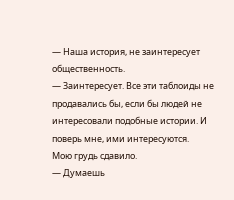— Наша история, не заинтересует общественность.
— Заинтересует. Все эти таблоиды не продавались бы, если бы людей не интересовали подобные истории. И поверь мне, ими интересуются.
Мою грудь сдавило.
— Думаешь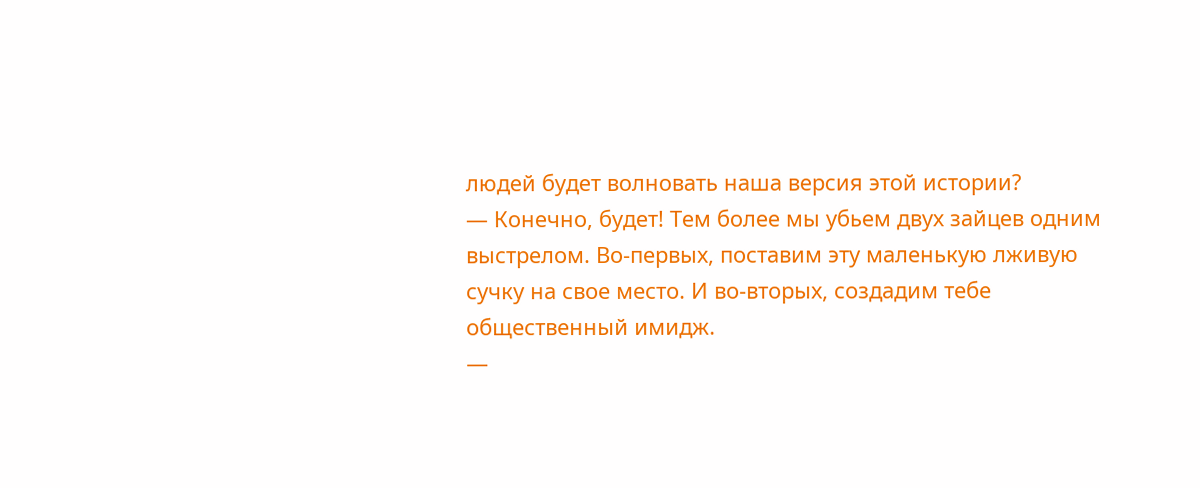людей будет волновать наша версия этой истории?
— Конечно, будет! Тем более мы убьем двух зайцев одним выстрелом. Во-первых, поставим эту маленькую лживую сучку на свое место. И во-вторых, создадим тебе общественный имидж.
—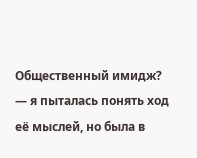Общественный имидж? — я пыталась понять ход её мыслей, но была в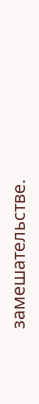замешательстве.